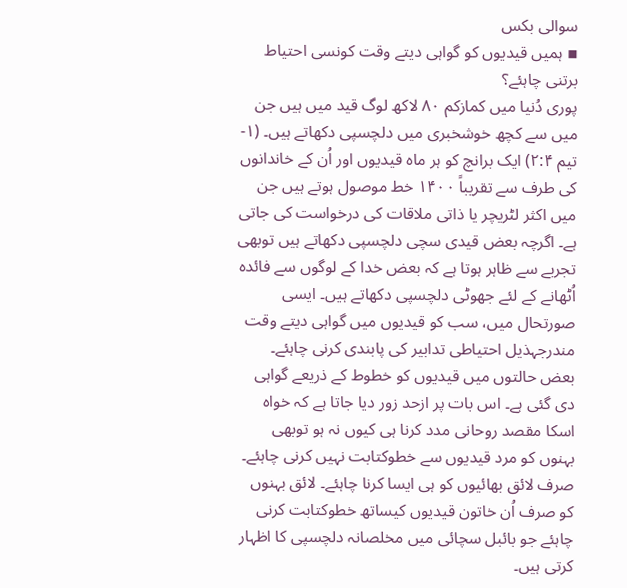سوالی بکس
▪ ہمیں قیدیوں کو گواہی دیتے وقت کونسی احتیاط برتنی چاہئے؟
پوری دُنیا میں کمازکم ۸۰ لاکھ لوگ قید میں ہیں جن میں سے کچھ خوشخبری میں دلچسپی دکھاتے ہیں۔ (۱-تیم ۲:۴) ایک برانچ کو ہر ماہ قیدیوں اور اُن کے خاندانوں کی طرف سے تقریباً ۱۴۰۰ خط موصول ہوتے ہیں جن میں اکثر لٹریچر یا ذاتی ملاقات کی درخواست کی جاتی ہے۔ اگرچہ بعض قیدی سچی دلچسپی دکھاتے ہیں توبھی تجربے سے ظاہر ہوتا ہے کہ بعض خدا کے لوگوں سے فائدہ اُٹھانے کے لئے جھوٹی دلچسپی دکھاتے ہیں۔ ایسی صورتحال میں، سب کو قیدیوں میں گواہی دیتے وقت مندرجہذیل احتیاطی تدابیر کی پابندی کرنی چاہئے۔
بعض حالتوں میں قیدیوں کو خطوط کے ذریعے گواہی دی گئی ہے۔ اس بات پر ازحد زور دیا جاتا ہے کہ خواہ اسکا مقصد روحانی مدد کرنا ہی کیوں نہ ہو توبھی بہنوں کو مرد قیدیوں سے خطوکتابت نہیں کرنی چاہئے۔ صرف لائق بھائیوں کو ہی ایسا کرنا چاہئے۔ لائق بہنوں کو صرف اُن خاتون قیدیوں کیساتھ خطوکتابت کرنی چاہئے جو بائبل سچائی میں مخلصانہ دلچسپی کا اظہار کرتی ہیں۔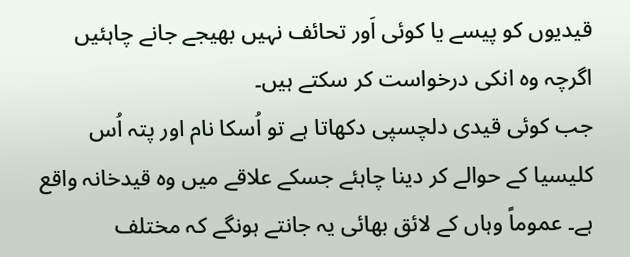قیدیوں کو پیسے یا کوئی اَور تحائف نہیں بھیجے جانے چاہئیں اگرچہ وہ انکی درخواست کر سکتے ہیں۔
جب کوئی قیدی دلچسپی دکھاتا ہے تو اُسکا نام اور پتہ اُس کلیسیا کے حوالے کر دینا چاہئے جسکے علاقے میں وہ قیدخانہ واقع ہے۔ عموماً وہاں کے لائق بھائی یہ جانتے ہونگے کہ مختلف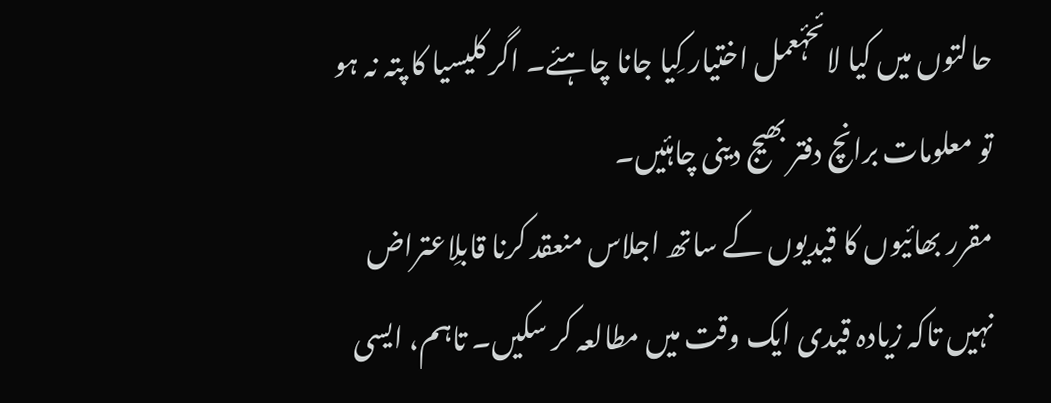حالتوں میں کیا لائحۂعمل اختیار کِیا جانا چاہئے۔ اگر کلیسیا کا پتہ نہ ہو تو معلومات برانچ دفتر بھیج دینی چاہئیں۔
مقرر بھائیوں کا قیدیوں کے ساتھ اجلاس منعقد کرنا قابلِاعتراض نہیں تاکہ زیادہ قیدی ایک وقت میں مطالعہ کر سکیں۔ تاہم، ایسی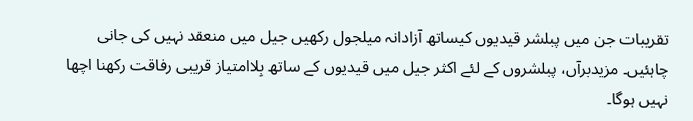تقریبات جن میں پبلشر قیدیوں کیساتھ آزادانہ میلجول رکھیں جیل میں منعقد نہیں کی جانی چاہئیں۔ مزیدبرآں، پبلشروں کے لئے اکثر جیل میں قیدیوں کے ساتھ بِلاامتیاز قریبی رفاقت رکھنا اچھا نہیں ہوگا۔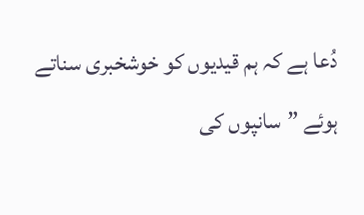دُعا ہے کہ ہم قیدیوں کو خوشخبری سناتے ہوئے ”سانپوں کی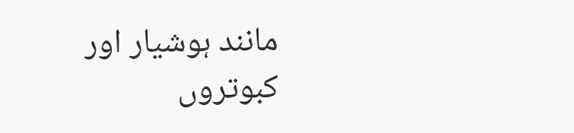مانند ہوشیار اور کبوتروں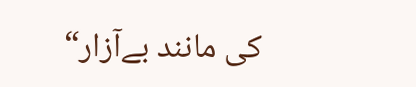کی مانند بےآزار“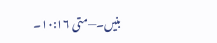بنیں۔—متی ۱۰:۱۶۔